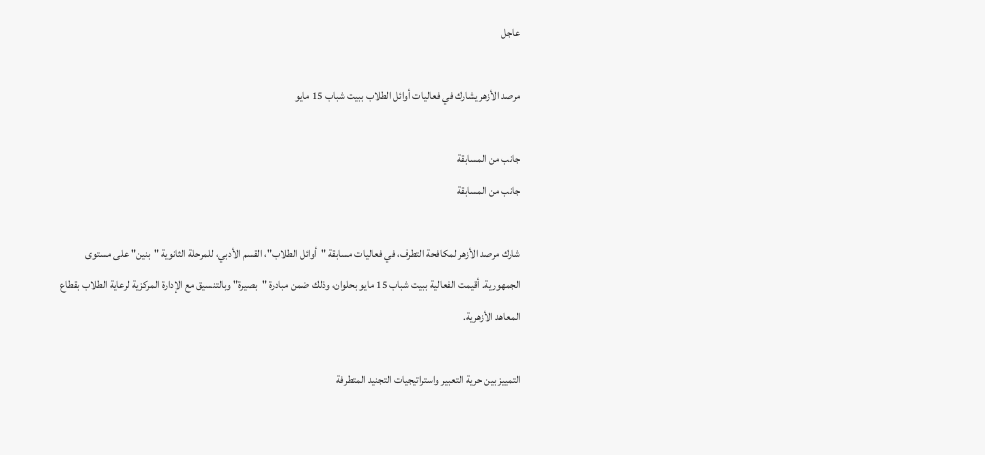عاجل

مرصد الأزهر يشارك في فعاليات أوائل الطلاب ببيت شباب 15 مايو

جانب من المسابقة
جانب من المسابقة

شارك مرصد الأزهر لمكافحة التطرف، في فعاليات مسابقة "أوائل الطلاب"، القسم الأدبي، للمرحلة الثانوية "بنين" على مستوى الجمهورية. أقيمت الفعالية ببيت شباب 15 مايو بحلوان، وذلك ضمن مبادرة "بصيرة" وبالتنسيق مع الإدارة المركزية لرعاية الطلاب بقطاع المعاهد الأزهرية.

التمييز بين حرية التعبير واستراتيجيات التجنيد المتطرفة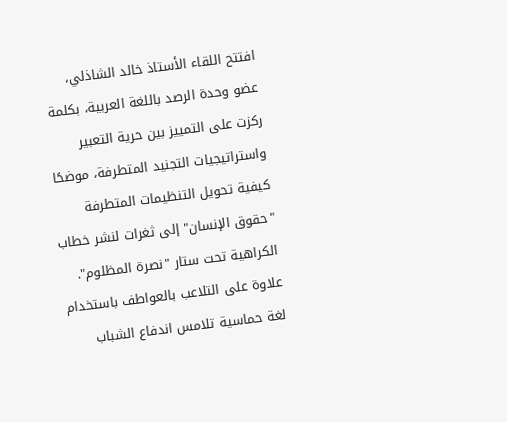افتتح اللقاء الأستاذ خالد الشاذلي، عضو وحدة الرصد باللغة العربية، بكلمة ركزت على التمييز بين حرية التعبير واستراتيجيات التجنيد المتطرفة، موضحًا كيفية تحويل التنظيمات المتطرفة "حقوق الإنسان" إلى ثغرات لنشر خطاب الكراهية تحت ستار "نصرة المظلوم". علاوة على التلاعب بالعواطف باستخدام لغة حماسية تلامس اندفاع الشباب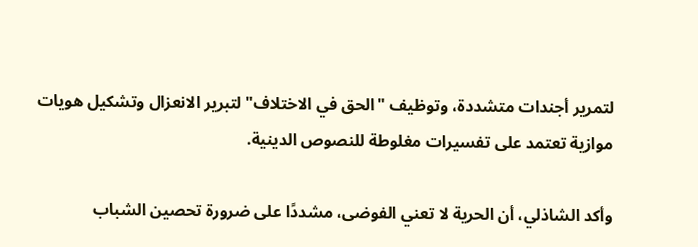لتمرير أجندات متشددة، وتوظيف "الحق في الاختلاف" لتبرير الانعزال وتشكيل هويات موازية تعتمد على تفسيرات مغلوطة للنصوص الدينية.

وأكد الشاذلي، أن الحرية لا تعني الفوضى، مشددًا على ضرورة تحصين الشباب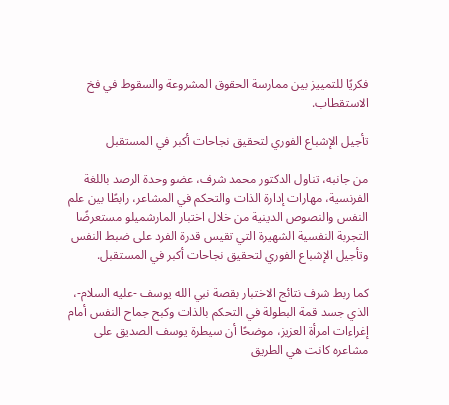فكريًا للتمييز بين ممارسة الحقوق المشروعة والسقوط في فخ الاستقطاب.

تأجيل الإشباع الفوري لتحقيق نجاحات أكبر في المستقبل

من جانبه، تناول الدكتور محمد شرف، عضو وحدة الرصد باللغة الفرنسية، مهارات إدارة الذات والتحكم في المشاعر، رابطًا بين علم النفس والنصوص الدينية من خلال اختبار المارشميلو مستعرضًا التجربة النفسية الشهيرة التي تقيس قدرة الفرد على ضبط النفس وتأجيل الإشباع الفوري لتحقيق نجاحات أكبر في المستقبل.

كما ربط شرف نتائج الاختبار بقصة نبي الله يوسف -عليه السلام-، الذي جسد قمة البطولة في التحكم بالذات وكبح جماح النفس أمام إغراءات امرأة العزيز، موضحًا أن سيطرة يوسف الصديق على مشاعره كانت هي الطريق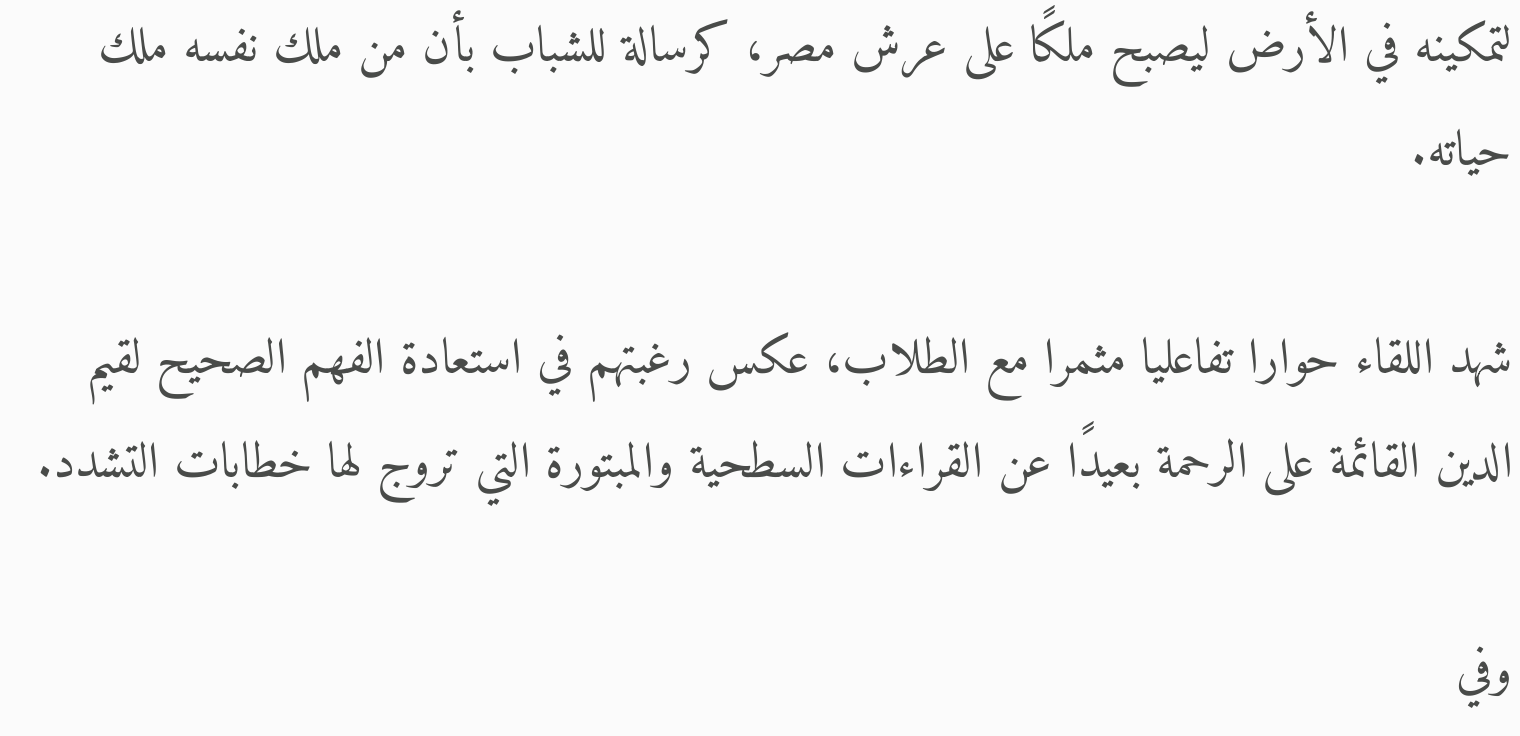لتمكينه في الأرض ليصبح ملكًا على عرش مصر، كرسالة للشباب بأن من ملك نفسه ملك حياته.

شهد اللقاء حوارا تفاعليا مثمرا مع الطلاب، عكس رغبتهم في استعادة الفهم الصحيح لقيم الدين القائمة على الرحمة بعيدًا عن القراءات السطحية والمبتورة التي تروج لها خطابات التشدد.

وفي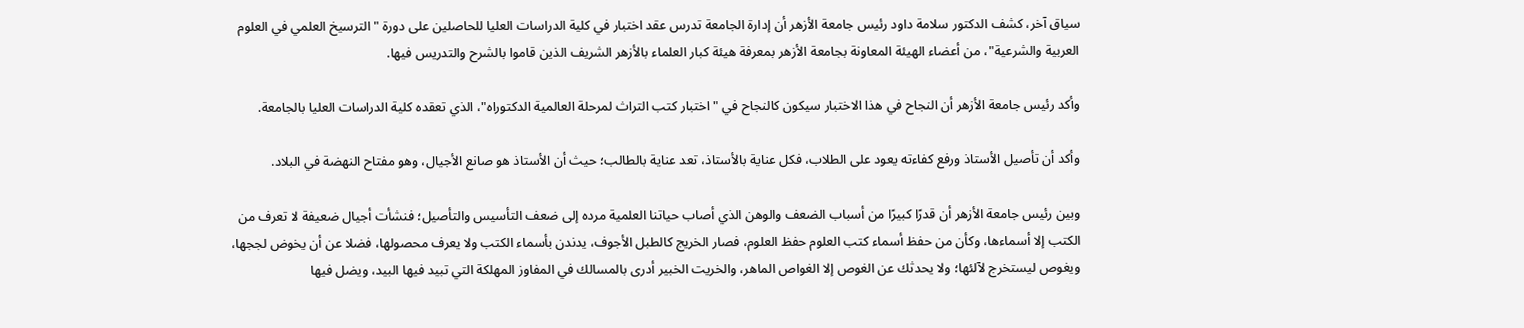سياق آخر، كشف الدكتور سلامة داود رئيس جامعة الأزهر أن إدارة الجامعة تدرس عقد اختبار في كلية الدراسات العليا للحاصلين على دورة "الترسيخ العلمي في العلوم العربية والشرعية"، من أعضاء الهيئة المعاونة بجامعة الأزهر بمعرفة هيئة كبار العلماء بالأزهر الشريف الذين قاموا بالشرح والتدريس فيها.

وأكد رئيس جامعة الأزهر أن النجاح في هذا الاختبار سيكون كالنجاح في "اختبار كتب التراث لمرحلة العالمية الدكتوراه"، الذي تعقده كلية الدراسات العليا بالجامعة.

وأكد أن تأصيل الأستاذ ورفع كفاءته يعود على الطلاب، فكل عناية بالأستاذ، تعد عناية بالطالب؛ حيث أن الأستاذ هو صانع الأجيال، وهو مفتاح النهضة في البلاد.

وبين رئيس جامعة الأزهر أن قدرًا كبيرًا من أسباب الضعف والوهن الذي أصاب حياتنا العلمية مرده إلى ضعف التأسيس والتأصيل؛ فنشأت أجيال ضعيفة لا تعرف من الكتب إلا أسماءها، وكأن من حفظ أسماء كتب العلوم حفظ العلوم، فصار الخريج كالطبل الأجوف، يدندن بأسماء الكتب ولا يعرف محصولها، فضلا عن أن يخوض لججها، ويغوص ليستخرج لآلئها؛ ولا يحدثك عن الغوص إلا الغواص الماهر، والخريت الخبير أدرى بالمسالك في المفاوز المهلكة التي تبيد فيها البيد، ويضل فيها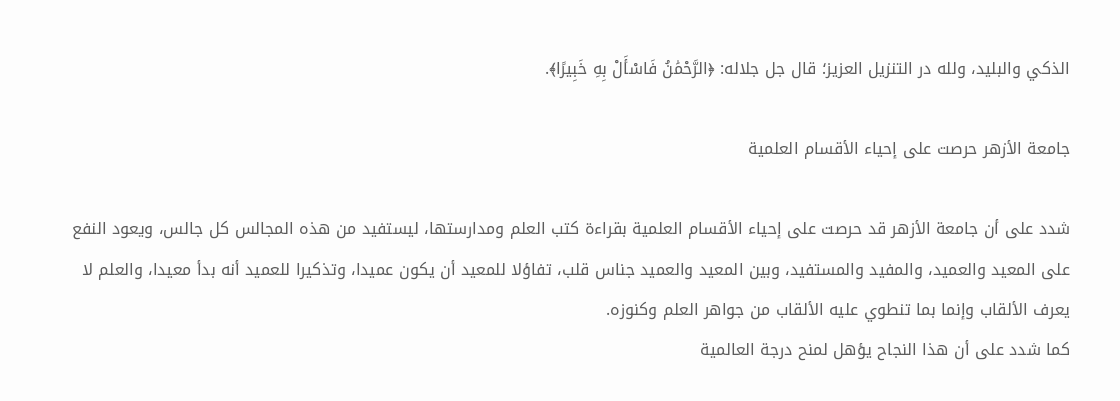الذكي والبليد، ولله در التنزيل العزيز؛ قال جل جلاله: ﴿الرَّحْمَٰنُ فَاسْأَلْ بِهِ خَبِيرًا﴾.

جامعة الأزهر حرصت على إحياء الأقسام العلمية

شدد على أن جامعة الأزهر قد حرصت على إحياء الأقسام العلمية بقراءة كتب العلم ومدارستها، ليستفيد من هذه المجالس كل جالس، ويعود النفع على المعيد والعميد، والمفيد والمستفيد، وبين المعيد والعميد جناس قلب، تفاؤلا للمعيد أن يكون عميدا، وتذكيرا للعميد أنه بدأ معيدا، والعلم لا يعرف الألقاب وإنما بما تنطوي عليه الألقاب من جواهر العلم وكنوزه.
كما شدد على أن هذا النجاح يؤهل لمنح درجة العالمية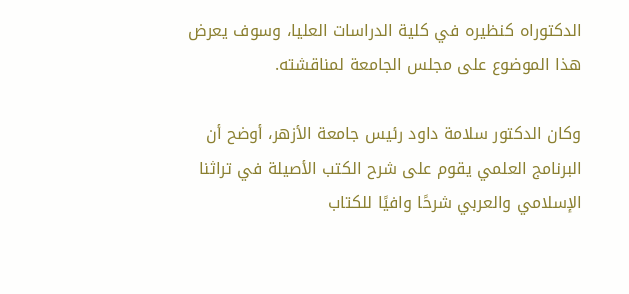الدكتوراه كنظيره في كلية الدراسات العليا، وسوف يعرض هذا الموضوع على مجلس الجامعة لمناقشته.

وكان الدكتور سلامة داود رئيس جامعة الأزهر، أوضح أن البرنامج العلمي يقوم على شرح الكتب الأصيلة في تراثنا الإسلامي والعربي شرحًا وافيًا للكتاب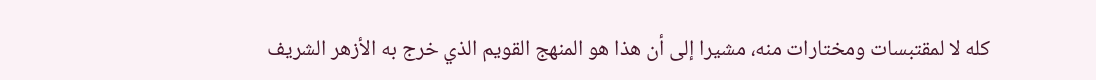كله لا لمقتبسات ومختارات منه، مشيرا إلى أن هذا هو المنهج القويم الذي خرج به الأزهر الشريف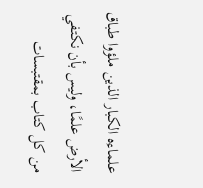علماءه الكبار الذين ملؤوا طباق الأرض علمًا، وليس بأن نكتفي من كل كتاب بمقتبسات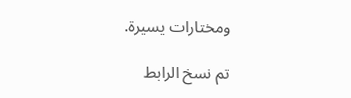ومختارات يسيرة.

تم نسخ الرابط